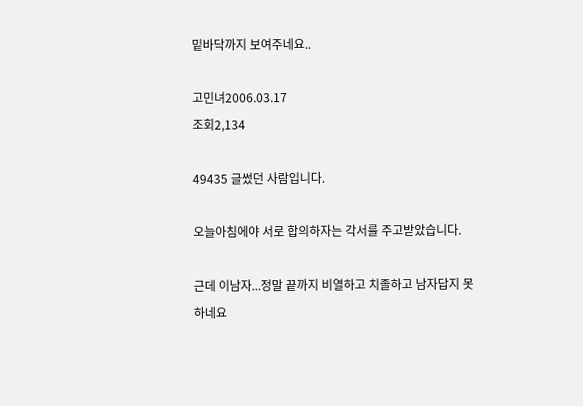밑바닥까지 보여주네요..

고민녀2006.03.17
조회2,134

49435 글썼던 사람입니다.

오늘아침에야 서로 합의하자는 각서를 주고받았습니다.

근데 이남자...정말 끝까지 비열하고 치졸하고 남자답지 못하네요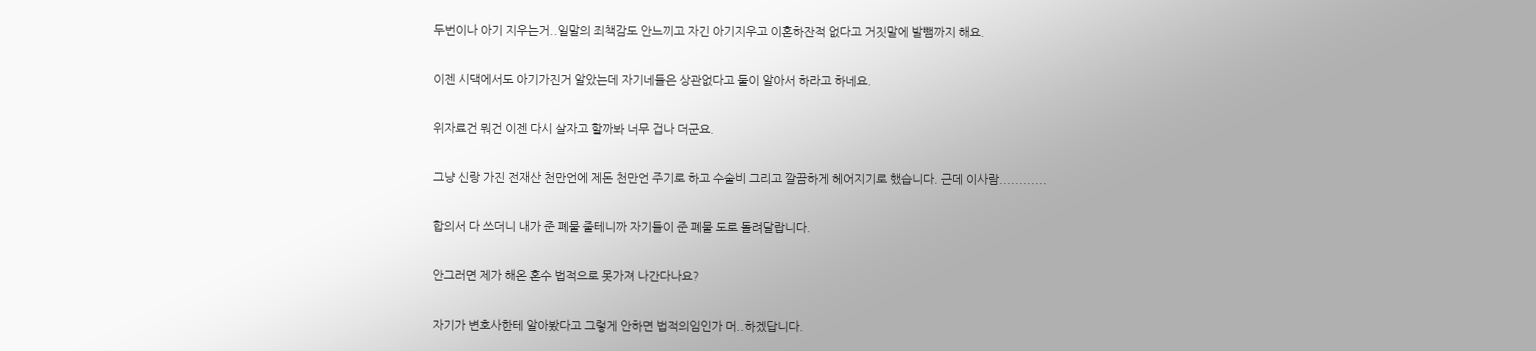두번이나 아기 지우는거..일말의 죄책감도 안느끼고 자긴 아기지우고 이혼하잔적 없다고 거짓말에 발뺌까지 해요.

이젠 시댁에서도 아기가진거 알았는데 자기네들은 상관없다고 둘이 알아서 하라고 하네요.

위자료건 뭐건 이젠 다시 살자고 할까봐 너무 겁나 더군요.

그냥 신랑 가진 전재산 천만언에 제돈 천만언 주기로 하고 수술비 그리고 깔끔하게 헤어지기로 했습니다. 근데 이사람............

합의서 다 쓰더니 내가 준 폐물 줄테니까 자기들이 준 폐물 도로 돌려달랍니다.

안그러면 제가 해온 혼수 법적으로 못가져 나간다나요?

자기가 변호사한테 알아봤다고 그렇게 안하면 법적의임인가 머..하겠답니다.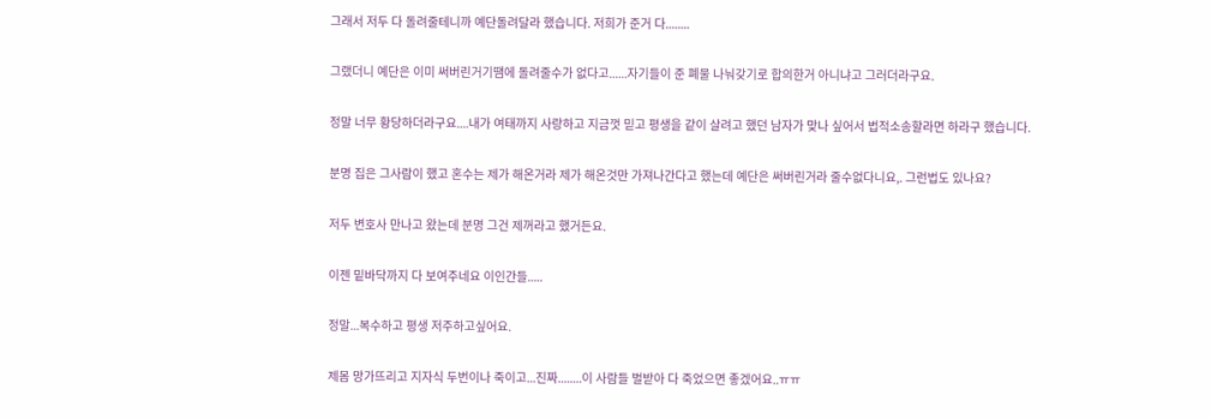그래서 저두 다 돌려줄테니까 예단돌려달라 했습니다. 저희가 준거 다........

그랬더니 예단은 이미 써버린거기땜에 돌려줄수가 없다고......자기들이 준 폐물 나눠갖기로 합의한거 아니냐고 그러더라구요.

정말 너무 황당하더라구요....내가 여태까지 사랑하고 지금껏 믿고 평생을 같이 살려고 했던 남자가 맞나 싶어서 법적소송할라면 하라구 했습니다.

분명 집은 그사람이 했고 혼수는 제가 해온거라 제가 해온것만 가져나간다고 했는데 예단은 써버린거라 줄수없다니요,. 그런법도 있나요?

저두 변호사 만나고 왔는데 분명 그건 제꺼라고 했거든요.

이젠 밑바닥까지 다 보여주네요 이인간들.....

정말...복수하고 평생 저주하고싶어요.

제몸 망가뜨리고 지자식 두번이나 죽이고...진짜........이 사람들 벌받아 다 죽었으면 좋겠어요..ㅠㅠ